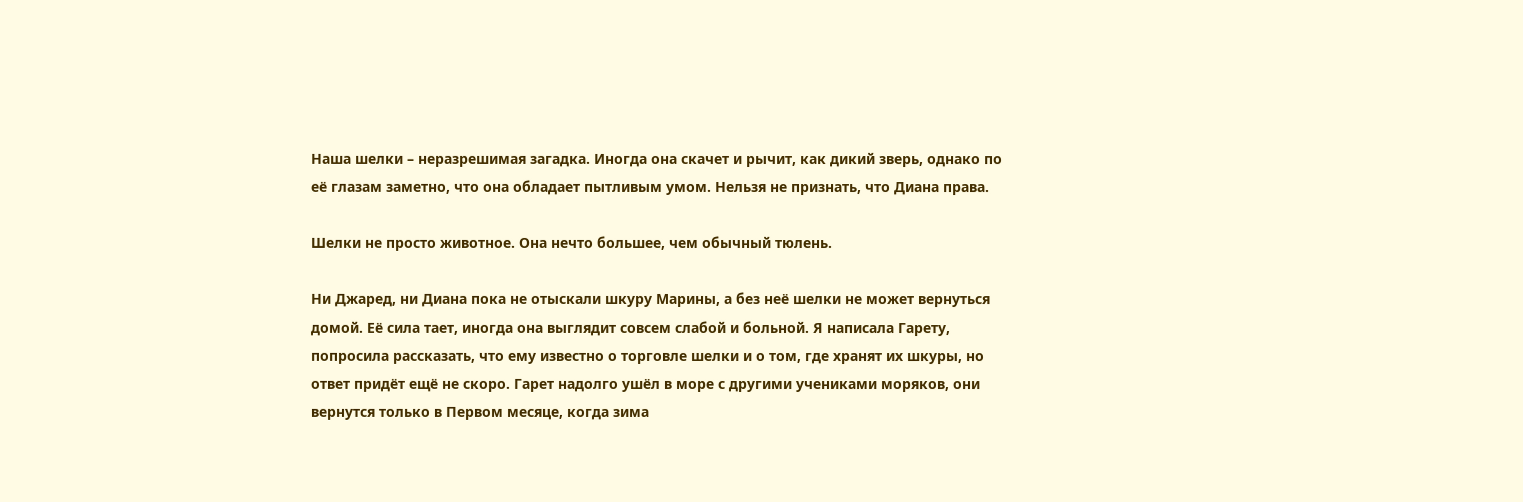Наша шелки – неразрешимая загадка. Иногда она скачет и рычит, как дикий зверь, однако по её глазам заметно, что она обладает пытливым умом. Нельзя не признать, что Диана права.

Шелки не просто животное. Она нечто большее, чем обычный тюлень.

Ни Джаред, ни Диана пока не отыскали шкуру Марины, а без неё шелки не может вернуться домой. Её сила тает, иногда она выглядит совсем слабой и больной. Я написала Гарету, попросила рассказать, что ему известно о торговле шелки и о том, где хранят их шкуры, но ответ придёт ещё не скоро. Гарет надолго ушёл в море с другими учениками моряков, они вернутся только в Первом месяце, когда зима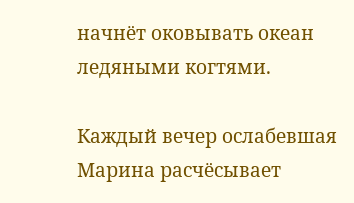начнёт оковывать океан ледяными когтями.

Каждый вечер ослабевшая Марина расчёсывает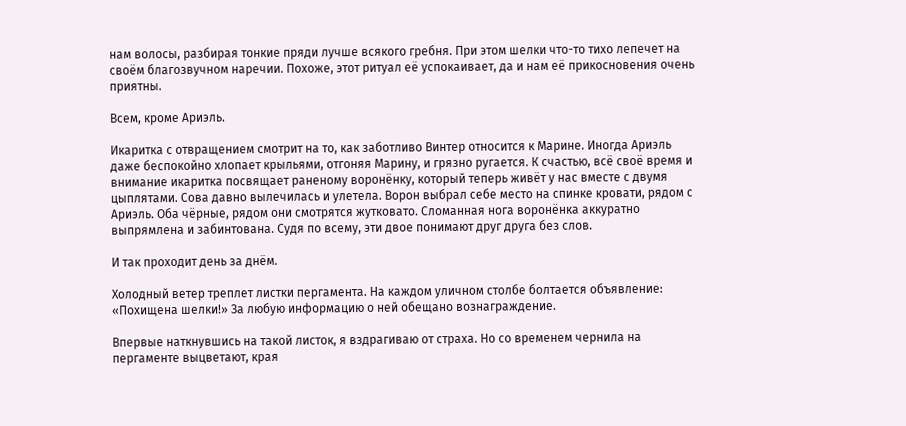нам волосы, разбирая тонкие пряди лучше всякого гребня. При этом шелки что-то тихо лепечет на своём благозвучном наречии. Похоже, этот ритуал её успокаивает, да и нам её прикосновения очень приятны.

Всем, кроме Ариэль.

Икаритка с отвращением смотрит на то, как заботливо Винтер относится к Марине. Иногда Ариэль даже беспокойно хлопает крыльями, отгоняя Марину, и грязно ругается. К счастью, всё своё время и внимание икаритка посвящает раненому воронёнку, который теперь живёт у нас вместе с двумя цыплятами. Сова давно вылечилась и улетела. Ворон выбрал себе место на спинке кровати, рядом с Ариэль. Оба чёрные, рядом они смотрятся жутковато. Сломанная нога воронёнка аккуратно выпрямлена и забинтована. Судя по всему, эти двое понимают друг друга без слов.

И так проходит день за днём.

Холодный ветер треплет листки пергамента. На каждом уличном столбе болтается объявление: «Похищена шелки!» За любую информацию о ней обещано вознаграждение.

Впервые наткнувшись на такой листок, я вздрагиваю от страха. Но со временем чернила на пергаменте выцветают, края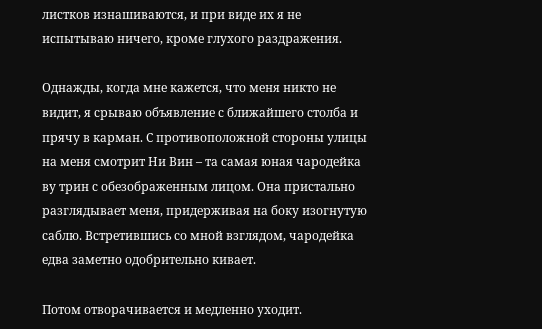листков изнашиваются, и при виде их я не испытываю ничего, кроме глухого раздражения.

Однажды, когда мне кажется, что меня никто не видит, я срываю объявление с ближайшего столба и прячу в карман. С противоположной стороны улицы на меня смотрит Ни Вин – та самая юная чародейка ву трин с обезображенным лицом. Она пристально разглядывает меня, придерживая на боку изогнутую саблю. Встретившись со мной взглядом, чародейка едва заметно одобрительно кивает.

Потом отворачивается и медленно уходит.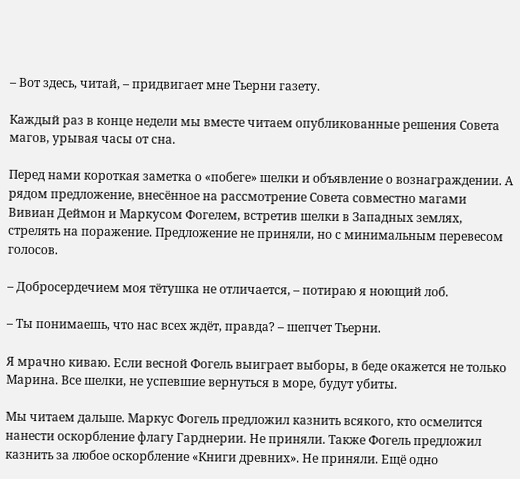– Вот здесь, читай, – придвигает мне Тьерни газету.

Каждый раз в конце недели мы вместе читаем опубликованные решения Совета магов, урывая часы от сна.

Перед нами короткая заметка о «побеге» шелки и объявление о вознаграждении. А рядом предложение, внесённое на рассмотрение Совета совместно магами Вивиан Деймон и Маркусом Фогелем, встретив шелки в Западных землях, стрелять на поражение. Предложение не приняли, но с минимальным перевесом голосов.

– Добросердечием моя тётушка не отличается, – потираю я ноющий лоб.

– Ты понимаешь, что нас всех ждёт, правда? – шепчет Тьерни.

Я мрачно киваю. Если весной Фогель выиграет выборы, в беде окажется не только Марина. Все шелки, не успевшие вернуться в море, будут убиты.

Мы читаем дальше. Маркус Фогель предложил казнить всякого, кто осмелится нанести оскорбление флагу Гарднерии. Не приняли. Также Фогель предложил казнить за любое оскорбление «Книги древних». Не приняли. Ещё одно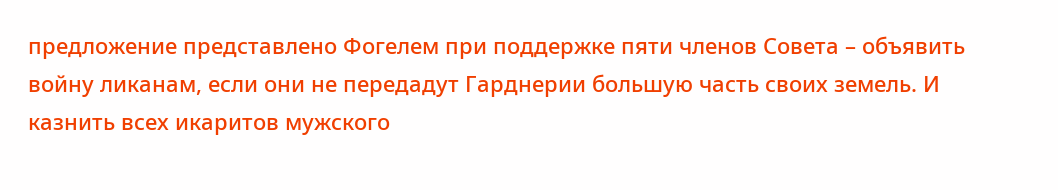предложение представлено Фогелем при поддержке пяти членов Совета – объявить войну ликанам, если они не передадут Гарднерии большую часть своих земель. И казнить всех икаритов мужского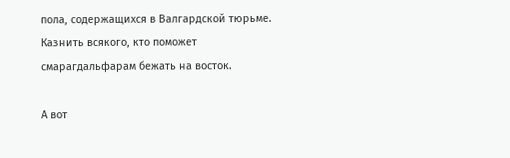пола, содержащихся в Валгардской тюрьме. Казнить всякого, кто поможет смарагдальфарам бежать на восток.

А вот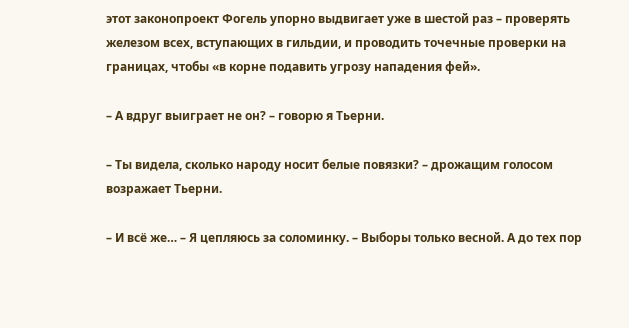этот законопроект Фогель упорно выдвигает уже в шестой раз – проверять железом всех, вступающих в гильдии, и проводить точечные проверки на границах, чтобы «в корне подавить угрозу нападения фей».

– А вдруг выиграет не он? – говорю я Тьерни.

– Ты видела, сколько народу носит белые повязки? – дрожащим голосом возражает Тьерни.

– И всё же… – Я цепляюсь за соломинку. – Выборы только весной. А до тех пор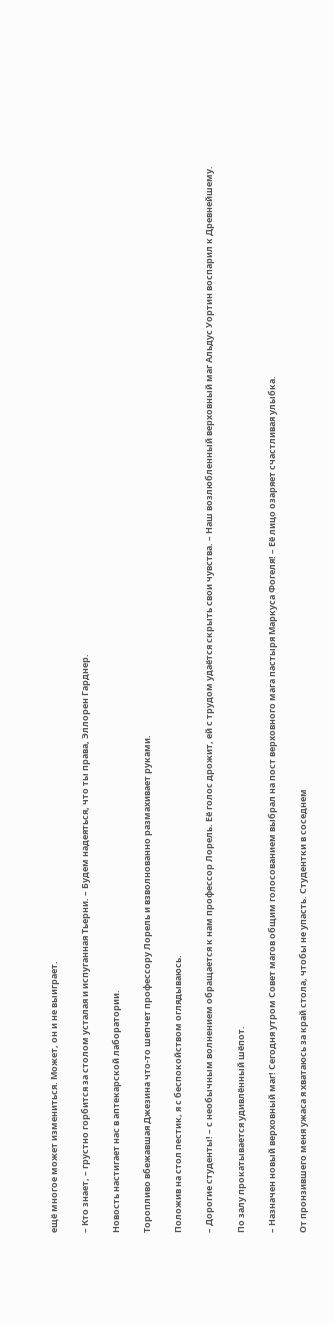ещё многое может измениться. Может, он и не выиграет.

– Кто знает, – грустно горбится за столом усталая и испуганная Тьерни. – Будем надеяться, что ты права, Эллорен Гарднер.

Новость настигает нас в аптекарской лаборатории.

Торопливо вбежавшая Джезина что-то шепчет профессору Лорель и взволнованно размахивает руками.

Положив на стол пестик, я с беспокойством оглядываюсь.

– Дорогие студенты! – с необычным волнением обращается к нам профессор Лорель. Её голос дрожит, ей с трудом удаётся скрыть свои чувства. – Наш возлюбленный верховный маг Альдус Уортин воспарил к Древнейшему.

По залу прокатывается удивлённый шёпот.

– Назначен новый верховный маг! Сегодня утром Совет магов общим голосованием выбрал на пост верховного мага пастыря Маркуса Фогеля! – Её лицо озаряет счастливая улыбка.

От пронзившего меня ужаса я хватаюсь за край стола, чтобы не упасть. Студентки в соседнем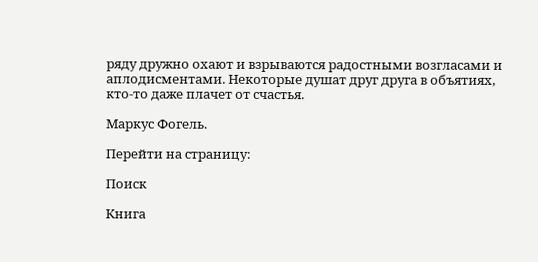ряду дружно охают и взрываются радостными возгласами и аплодисментами. Некоторые душат друг друга в объятиях, кто-то даже плачет от счастья.

Маркус Фогель.

Перейти на страницу:

Поиск

Книга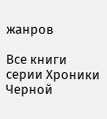жанров

Все книги серии Хроники Черной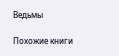Ведьмы

Похожие книги